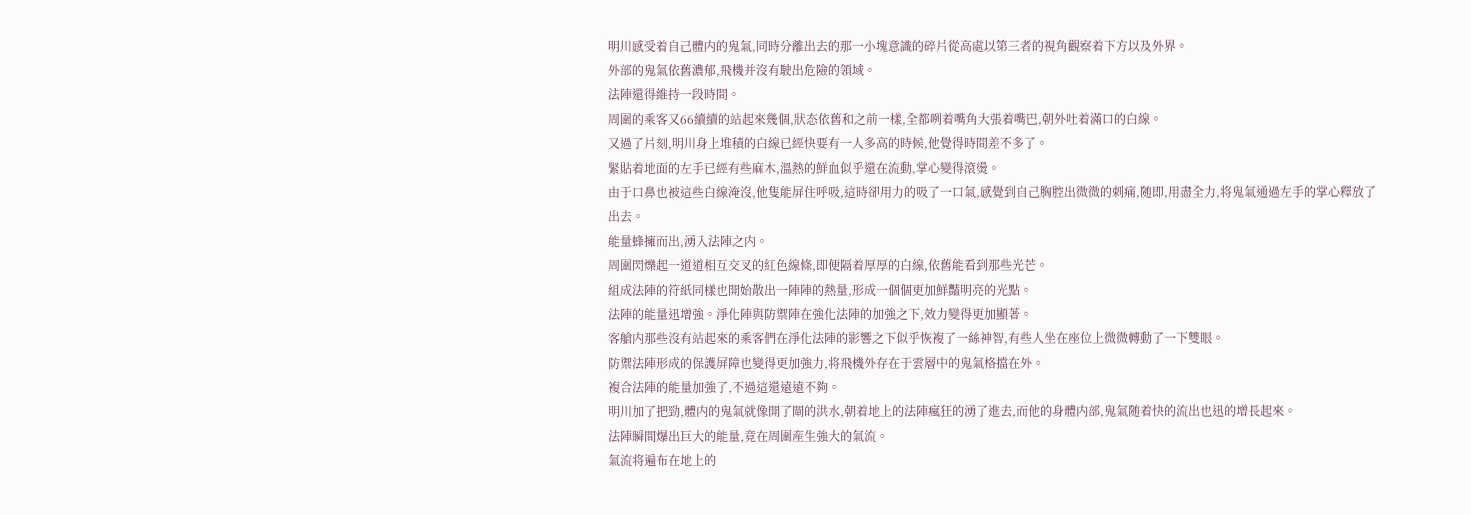明川感受着自己體内的鬼氣,同時分離出去的那一小塊意識的碎片從高處以第三者的視角觀察着下方以及外界。
外部的鬼氣依舊濃郁,飛機并沒有駛出危險的領域。
法陣還得維持一段時間。
周圍的乘客又66續續的站起來幾個,狀态依舊和之前一樣,全都咧着嘴角大張着嘴巴,朝外吐着滿口的白線。
又過了片刻,明川身上堆積的白線已經快要有一人多高的時候,他覺得時間差不多了。
緊貼着地面的左手已經有些麻木,溫熱的鮮血似乎還在流動,掌心變得滾燙。
由于口鼻也被這些白線淹沒,他隻能屏住呼吸,這時卻用力的吸了一口氣,感覺到自己胸腔出微微的刺痛,随即,用盡全力,将鬼氣通過左手的掌心釋放了出去。
能量蜂擁而出,湧入法陣之内。
周圍閃爍起一道道相互交叉的紅色線條,即便隔着厚厚的白線,依舊能看到那些光芒。
組成法陣的符紙同樣也開始散出一陣陣的熱量,形成一個個更加鮮豔明亮的光點。
法陣的能量迅增強。淨化陣與防禦陣在強化法陣的加強之下,效力變得更加顯著。
客艙内那些沒有站起來的乘客們在淨化法陣的影響之下似乎恢複了一絲神智,有些人坐在座位上微微轉動了一下雙眼。
防禦法陣形成的保護屏障也變得更加強力,将飛機外存在于雲層中的鬼氣格擋在外。
複合法陣的能量加強了,不過這還遠遠不夠。
明川加了把勁,體内的鬼氣就像開了閘的洪水,朝着地上的法陣瘋狂的湧了進去,而他的身體内部,鬼氣随着快的流出也迅的增長起來。
法陣瞬間爆出巨大的能量,竟在周圍産生強大的氣流。
氣流将遍布在地上的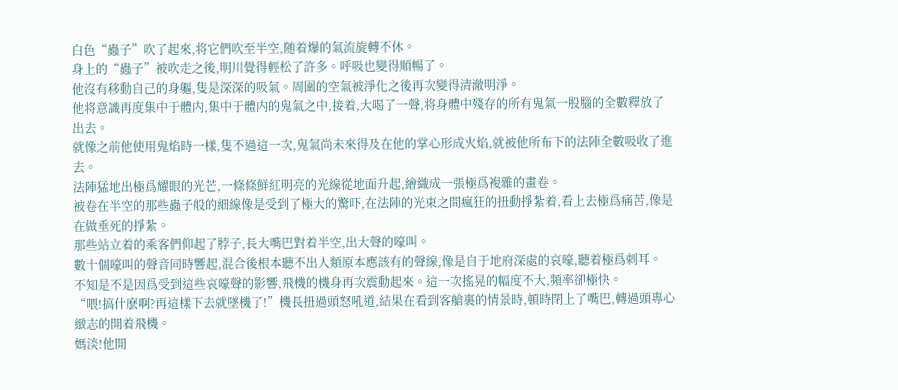白色“蟲子”吹了起來,将它們吹至半空,随着爆的氣流旋轉不休。
身上的“蟲子”被吹走之後,明川覺得輕松了許多。呼吸也變得順暢了。
他沒有移動自己的身軀,隻是深深的吸氣。周圍的空氣被淨化之後再次變得清澈明淨。
他将意識再度集中于體内,集中于體内的鬼氣之中,接着,大喝了一聲,将身體中殘存的所有鬼氣一股腦的全數釋放了出去。
就像之前他使用鬼焰時一樣,隻不過這一次,鬼氣尚未來得及在他的掌心形成火焰,就被他所布下的法陣全數吸收了進去。
法陣猛地出極爲耀眼的光芒,一條條鮮紅明亮的光線從地面升起,繪織成一張極爲複雜的畫卷。
被卷在半空的那些蟲子般的細線像是受到了極大的驚吓,在法陣的光束之間瘋狂的扭動掙紮着,看上去極爲痛苦,像是在做垂死的掙紮。
那些站立着的乘客們仰起了脖子,長大嘴巴對着半空,出大聲的嚎叫。
數十個嚎叫的聲音同時響起,混合後根本聽不出人類原本應該有的聲線,像是自于地府深處的哀嚎,聽着極爲刺耳。
不知是不是因爲受到這些哀嚎聲的影響,飛機的機身再次震動起來。這一次搖晃的幅度不大,頻率卻極快。
“喂!搞什麽啊?再這樣下去就墜機了!”機長扭過頭怒吼道,結果在看到客艙裏的情景時,頓時閉上了嘴巴,轉過頭專心緻志的開着飛機。
媽淡!他開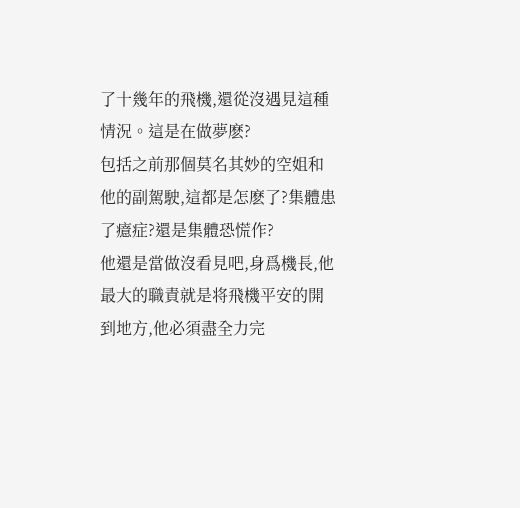了十幾年的飛機,還從沒遇見這種情況。這是在做夢麽?
包括之前那個莫名其妙的空姐和他的副駕駛,這都是怎麽了?集體患了癔症?還是集體恐慌作?
他還是當做沒看見吧,身爲機長,他最大的職責就是将飛機平安的開到地方,他必須盡全力完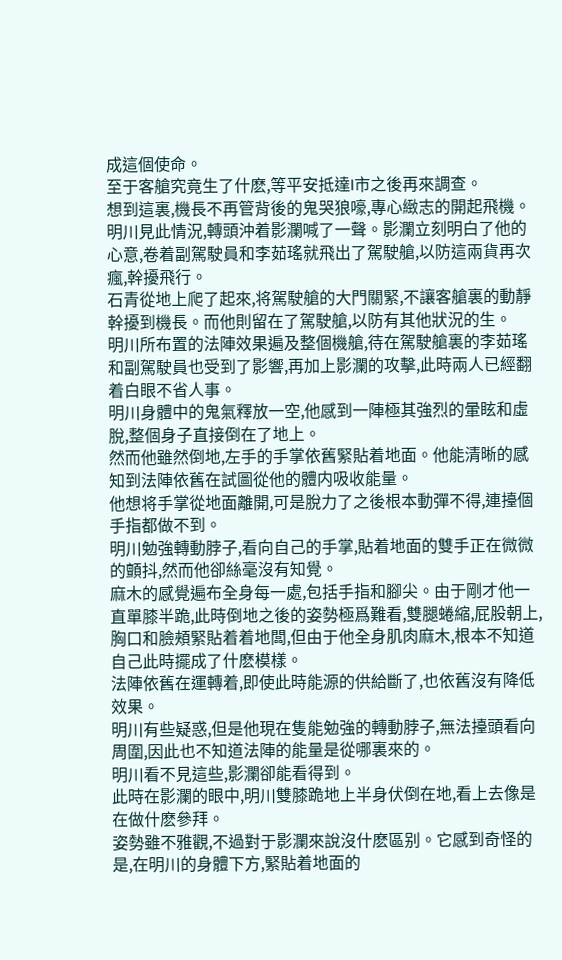成這個使命。
至于客艙究竟生了什麽,等平安抵達l市之後再來調查。
想到這裏,機長不再管背後的鬼哭狼嚎,專心緻志的開起飛機。
明川見此情況,轉頭沖着影瀾喊了一聲。影瀾立刻明白了他的心意,卷着副駕駛員和李茹瑤就飛出了駕駛艙,以防這兩貨再次瘋,幹擾飛行。
石青從地上爬了起來,将駕駛艙的大門關緊,不讓客艙裏的動靜幹擾到機長。而他則留在了駕駛艙,以防有其他狀況的生。
明川所布置的法陣效果遍及整個機艙,待在駕駛艙裏的李茹瑤和副駕駛員也受到了影響,再加上影瀾的攻擊,此時兩人已經翻着白眼不省人事。
明川身體中的鬼氣釋放一空,他感到一陣極其強烈的暈眩和虛脫,整個身子直接倒在了地上。
然而他雖然倒地,左手的手掌依舊緊貼着地面。他能清晰的感知到法陣依舊在試圖從他的體内吸收能量。
他想将手掌從地面離開,可是脫力了之後根本動彈不得,連擡個手指都做不到。
明川勉強轉動脖子,看向自己的手掌,貼着地面的雙手正在微微的顫抖,然而他卻絲毫沒有知覺。
麻木的感覺遍布全身每一處,包括手指和腳尖。由于剛才他一直單膝半跪,此時倒地之後的姿勢極爲難看,雙腿蜷縮,屁股朝上,胸口和臉頰緊貼着着地闆,但由于他全身肌肉麻木,根本不知道自己此時擺成了什麽模樣。
法陣依舊在運轉着,即使此時能源的供給斷了,也依舊沒有降低效果。
明川有些疑惑,但是他現在隻能勉強的轉動脖子,無法擡頭看向周圍,因此也不知道法陣的能量是從哪裏來的。
明川看不見這些,影瀾卻能看得到。
此時在影瀾的眼中,明川雙膝跪地上半身伏倒在地,看上去像是在做什麽參拜。
姿勢雖不雅觀,不過對于影瀾來說沒什麽區别。它感到奇怪的是,在明川的身體下方,緊貼着地面的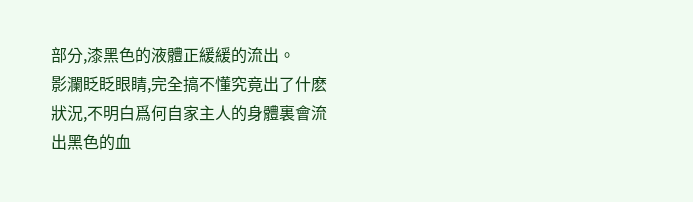部分,漆黑色的液體正緩緩的流出。
影瀾眨眨眼睛,完全搞不懂究竟出了什麽狀況,不明白爲何自家主人的身體裏會流出黑色的血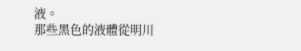液。
那些黑色的液體從明川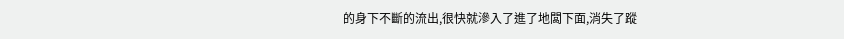的身下不斷的流出,很快就滲入了進了地闆下面,消失了蹤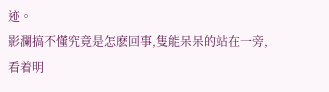迹。
影瀾搞不懂究竟是怎麽回事,隻能呆呆的站在一旁,看着明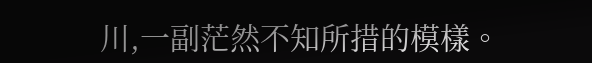川,一副茫然不知所措的模樣。